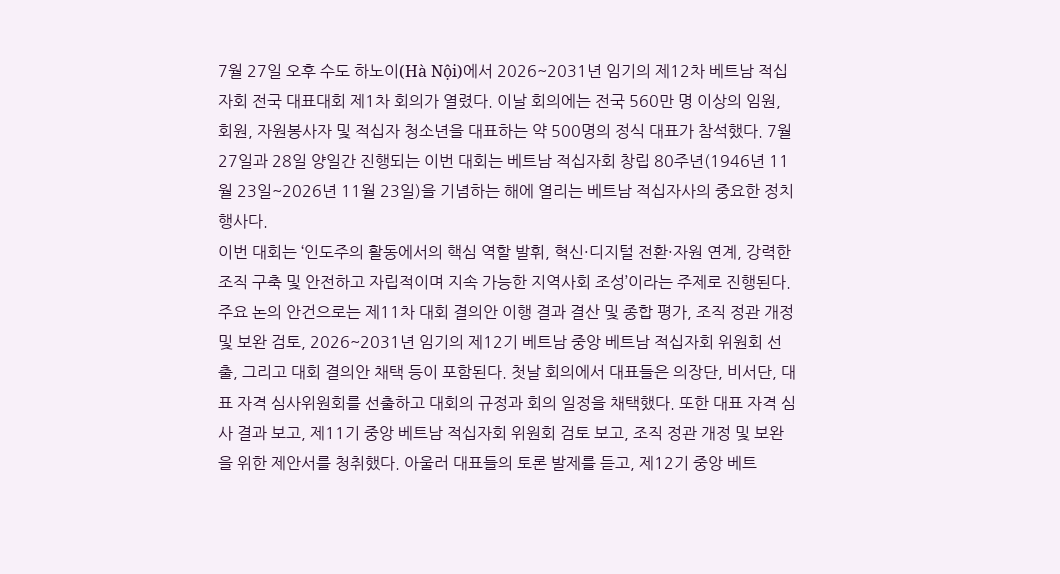7월 27일 오후 수도 하노이(Hà Nội)에서 2026~2031년 임기의 제12차 베트남 적십자회 전국 대표대회 제1차 회의가 열렸다. 이날 회의에는 전국 560만 명 이상의 임원, 회원, 자원봉사자 및 적십자 청소년을 대표하는 약 500명의 정식 대표가 참석했다. 7월 27일과 28일 양일간 진행되는 이번 대회는 베트남 적십자회 창립 80주년(1946년 11월 23일~2026년 11월 23일)을 기념하는 해에 열리는 베트남 적십자사의 중요한 정치 행사다.
이번 대회는 ‘인도주의 활동에서의 핵심 역할 발휘, 혁신·디지털 전환·자원 연계, 강력한 조직 구축 및 안전하고 자립적이며 지속 가능한 지역사회 조성’이라는 주제로 진행된다. 주요 논의 안건으로는 제11차 대회 결의안 이행 결과 결산 및 종합 평가, 조직 정관 개정 및 보완 검토, 2026~2031년 임기의 제12기 베트남 중앙 베트남 적십자회 위원회 선출, 그리고 대회 결의안 채택 등이 포함된다. 첫날 회의에서 대표들은 의장단, 비서단, 대표 자격 심사위원회를 선출하고 대회의 규정과 회의 일정을 채택했다. 또한 대표 자격 심사 결과 보고, 제11기 중앙 베트남 적십자회 위원회 검토 보고, 조직 정관 개정 및 보완을 위한 제안서를 청취했다. 아울러 대표들의 토론 발제를 듣고, 제12기 중앙 베트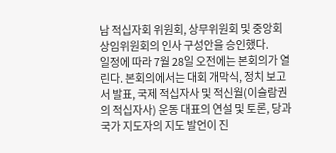남 적십자회 위원회, 상무위원회 및 중앙회 상임위원회의 인사 구성안을 승인했다.
일정에 따라 7월 28일 오전에는 본회의가 열린다. 본회의에서는 대회 개막식, 정치 보고서 발표, 국제 적십자사 및 적신월(이슬람권의 적십자사) 운동 대표의 연설 및 토론, 당과 국가 지도자의 지도 발언이 진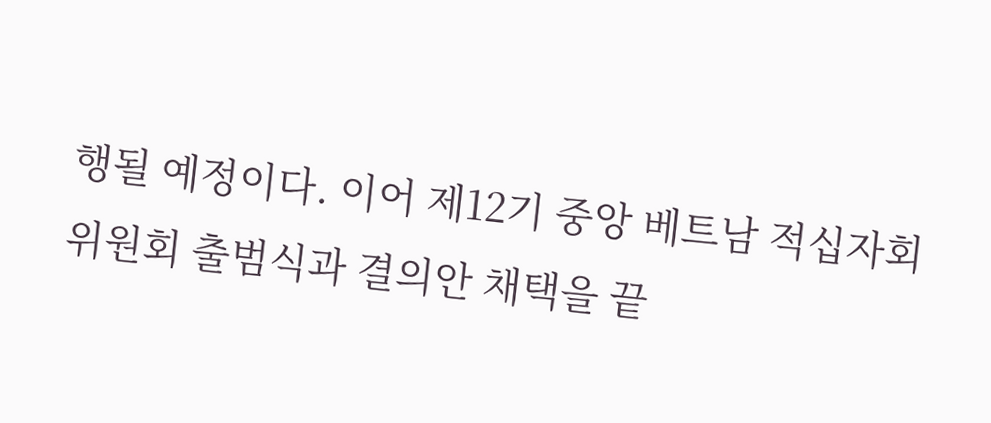행될 예정이다. 이어 제12기 중앙 베트남 적십자회 위원회 출범식과 결의안 채택을 끝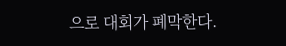으로 대회가 폐막한다.